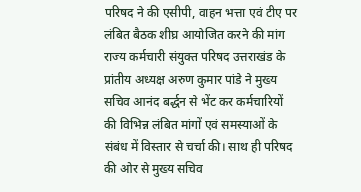परिषद ने की एसीपी, वाहन भत्ता एवं टीए पर लंबित बैठक शीघ्र आयोजित करने की मांग
राज्य कर्मचारी संयुक्त परिषद उत्तराखंड के प्रांतीय अध्यक्ष अरुण कुमार पांडे ने मुख्य सचिव आनंद बर्द्धन से भेंट कर कर्मचारियों की विभिन्न लंबित मांगों एवं समस्याओं के संबंध में विस्तार से चर्चा की। साथ ही परिषद की ओर से मुख्य सचिव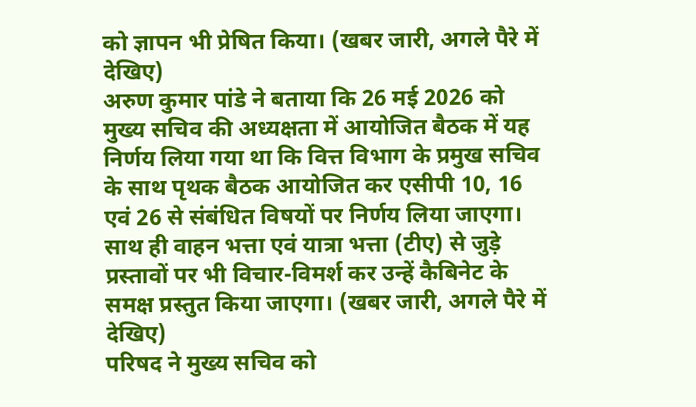को ज्ञापन भी प्रेषित किया। (खबर जारी, अगले पैरे में देखिए)
अरुण कुमार पांडे ने बताया कि 26 मई 2026 को मुख्य सचिव की अध्यक्षता में आयोजित बैठक में यह निर्णय लिया गया था कि वित्त विभाग के प्रमुख सचिव के साथ पृथक बैठक आयोजित कर एसीपी 10, 16 एवं 26 से संबंधित विषयों पर निर्णय लिया जाएगा। साथ ही वाहन भत्ता एवं यात्रा भत्ता (टीए) से जुड़े प्रस्तावों पर भी विचार-विमर्श कर उन्हें कैबिनेट के समक्ष प्रस्तुत किया जाएगा। (खबर जारी, अगले पैरे में देखिए)
परिषद ने मुख्य सचिव को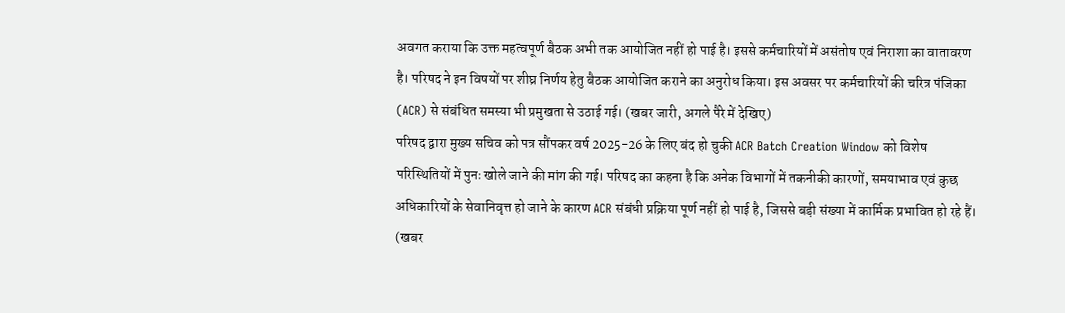अवगत कराया कि उक्त महत्वपूर्ण बैठक अभी तक आयोजित नहीं हो पाई है। इससे कर्मचारियों में असंतोष एवं निराशा का वातावरण है। परिषद ने इन विषयों पर शीघ्र निर्णय हेतु बैठक आयोजित कराने का अनुरोध किया। इस अवसर पर कर्मचारियों की चरित्र पंजिका (ACR) से संबंधित समस्या भी प्रमुखता से उठाई गई। (खबर जारी, अगले पैरे में देखिए)
परिषद द्वारा मुख्य सचिव को पत्र सौंपकर वर्ष 2025-26 के लिए बंद हो चुकी ACR Batch Creation Window को विशेष परिस्थितियों में पुनः खोले जाने की मांग की गई। परिषद का कहना है कि अनेक विभागों में तकनीकी कारणों, समयाभाव एवं कुछ अधिकारियों के सेवानिवृत्त हो जाने के कारण ACR संबंधी प्रक्रिया पूर्ण नहीं हो पाई है, जिससे बड़ी संख्या में कार्मिक प्रभावित हो रहे हैं। (खबर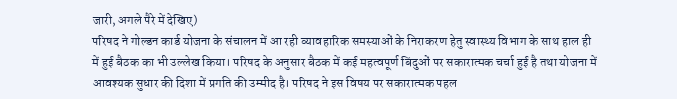जारी, अगले पैरे में देखिए)
परिषद ने गोल्डन कार्ड योजना के संचालन में आ रही व्यावहारिक समस्याओं के निराकरण हेतु स्वास्थ्य विभाग के साथ हाल ही में हुई बैठक का भी उल्लेख किया। परिषद के अनुसार बैठक में कई महत्वपूर्ण बिंदुओं पर सकारात्मक चर्चा हुई है तथा योजना में आवश्यक सुधार की दिशा में प्रगति की उम्मीद है। परिषद ने इस विषय पर सकारात्मक पहल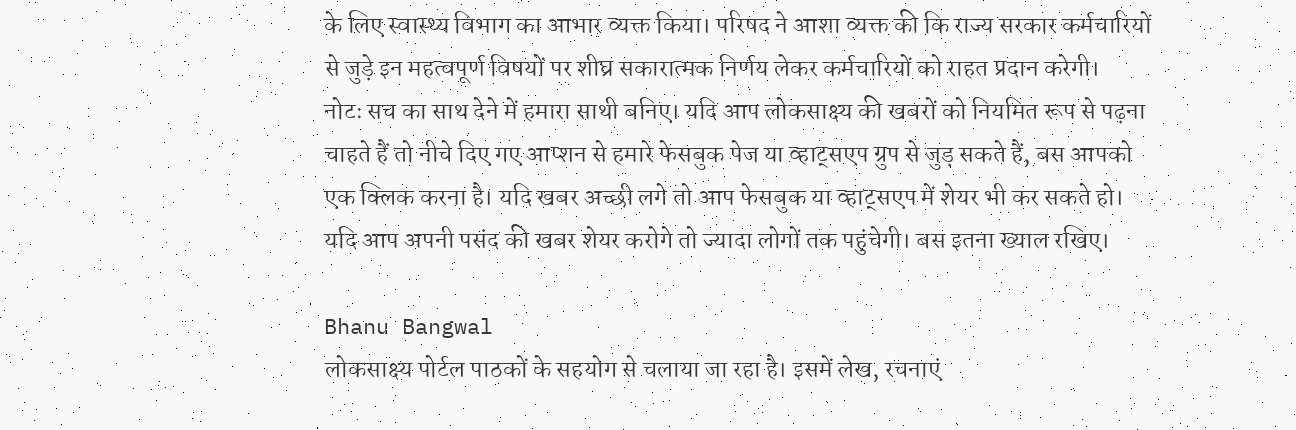के लिए स्वास्थ्य विभाग का आभार व्यक्त किया। परिषद ने आशा व्यक्त की कि राज्य सरकार कर्मचारियों से जुड़े इन महत्वपूर्ण विषयों पर शीघ्र सकारात्मक निर्णय लेकर कर्मचारियों को राहत प्रदान करेगी।
नोटः सच का साथ देने में हमारा साथी बनिए। यदि आप लोकसाक्ष्य की खबरों को नियमित रूप से पढ़ना चाहते हैं तो नीचे दिए गए आप्शन से हमारे फेसबुक पेज या व्हाट्सएप ग्रुप से जुड़ सकते हैं, बस आपको एक क्लिक करना है। यदि खबर अच्छी लगे तो आप फेसबुक या व्हाट्सएप में शेयर भी कर सकते हो। यदि आप अपनी पसंद की खबर शेयर करोगे तो ज्यादा लोगों तक पहुंचेगी। बस इतना ख्याल रखिए।

Bhanu Bangwal
लोकसाक्ष्य पोर्टल पाठकों के सहयोग से चलाया जा रहा है। इसमें लेख, रचनाएं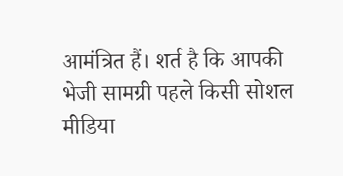आमंत्रित हैं। शर्त है कि आपकी भेजी सामग्री पहले किसी सोशल मीडिया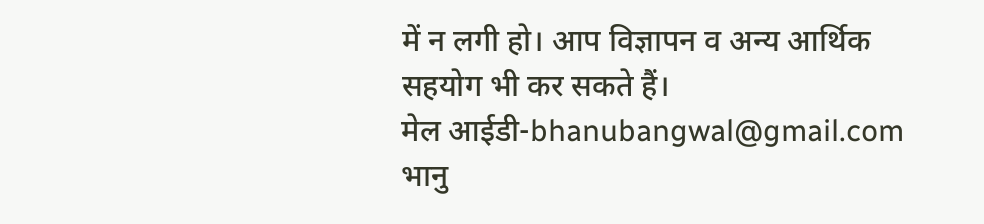में न लगी हो। आप विज्ञापन व अन्य आर्थिक सहयोग भी कर सकते हैं।
मेल आईडी-bhanubangwal@gmail.com
भानु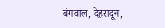बंगवाल, देहरादून,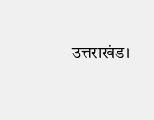उत्तराखंड।